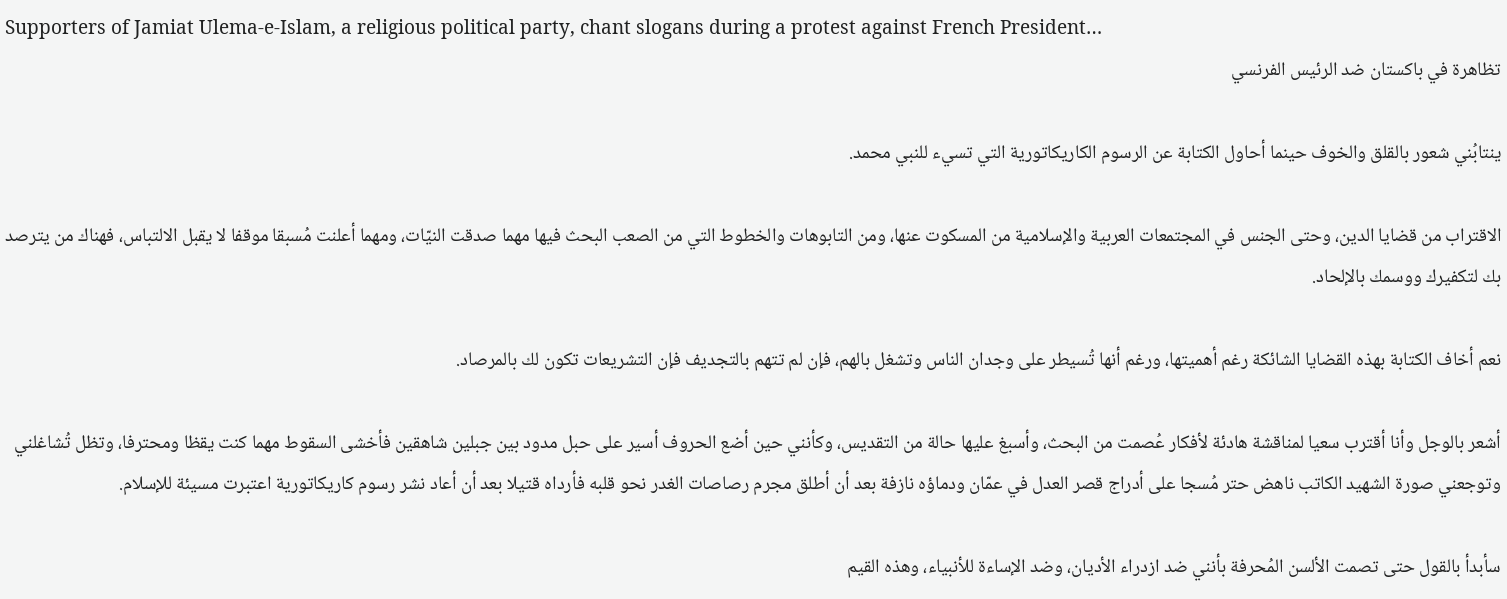Supporters of Jamiat Ulema-e-Islam, a religious political party, chant slogans during a protest against French President…
تظاهرة في باكستان ضد الرئيس الفرنسي

ينتابُني شعور بالقلق والخوف حينما أحاول الكتابة عن الرسوم الكاريكاتورية التي تسيء للنبي محمد.

الاقتراب من قضايا الدين، وحتى الجنس في المجتمعات العربية والإسلامية من المسكوت عنها، ومن التابوهات والخطوط التي من الصعب البحث فيها مهما صدقت النيّات، ومهما أعلنت مُسبقا موقفا لا يقبل الالتباس، فهناك من يترصد بك لتكفيرك ووسمك بالإلحاد.

نعم أخاف الكتابة بهذه القضايا الشائكة رغم أهميتها، ورغم أنها تُسيطر على وجدان الناس وتشغل بالهم، فإن لم تتهم بالتجديف فإن التشريعات تكون لك بالمرصاد.

أشعر بالوجل وأنا أقترب سعيا لمناقشة هادئة لأفكار عُصمت من البحث، وأسبغ عليها حالة من التقديس، وكأنني حين أضع الحروف أسير على حبل مدود بين جبلين شاهقين فأخشى السقوط مهما كنت يقظا ومحترفا، وتظل تُشاغلني وتوجعني صورة الشهيد الكاتب ناهض حتر مُسجا على أدراج قصر العدل في عمّان ودماؤه نازفة بعد أن أطلق مجرم رصاصات الغدر نحو قلبه فأرداه قتيلا بعد أن أعاد نشر رسوم كاريكاتورية اعتبرت مسيئة للإسلام.

سأبدأ بالقول حتى تصمت الألسن المُحرفة بأنني ضد ازدراء الأديان، وضد الإساءة للأنبياء، وهذه القيم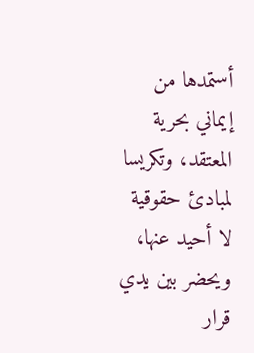أستمدها من إيماني بحرية المعتقد، وتكريسا لمبادئ حقوقية لا أحيد عنها، ويحضر بين يدي قرار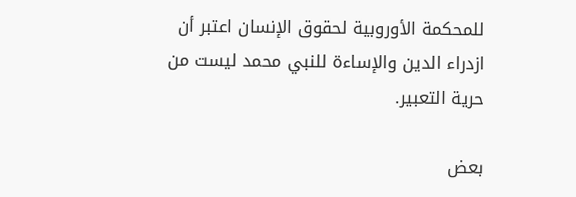للمحكمة الأوروبية لحقوق الإنسان اعتبر أن ازدراء الدين والإساءة للنبي محمد ليست من حرية التعبير.

بعض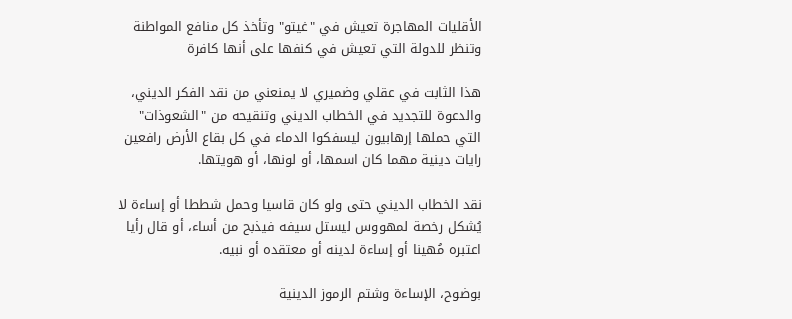الأقليات المهاجرة تعيش في "غيتو" وتأخذ كل منافع المواطنة وتنظر للدولة التي تعيش في كنفها على أنها كافرة

هذا الثابت في عقلي وضميري لا يمنعني من نقد الفكر الديني، والدعوة للتجديد في الخطاب الديني وتنقيحه من "الشعوذات" التي حملها إرهابيون ليسفكوا الدماء في كل بقاع الأرض رافعين رايات دينية مهما كان اسمها، أو لونها، أو هويتها.

نقد الخطاب الديني حتى ولو كان قاسيا وحمل شططا أو إساءة لا يُشكل رخصة لمهووس ليستل سيفه فيذبح من أساء، أو قال رأيا اعتبره مُهينا أو إساءة لدينه أو معتقده أو نبيه.

بوضوح، الإساءة وشتم الرموز الدينية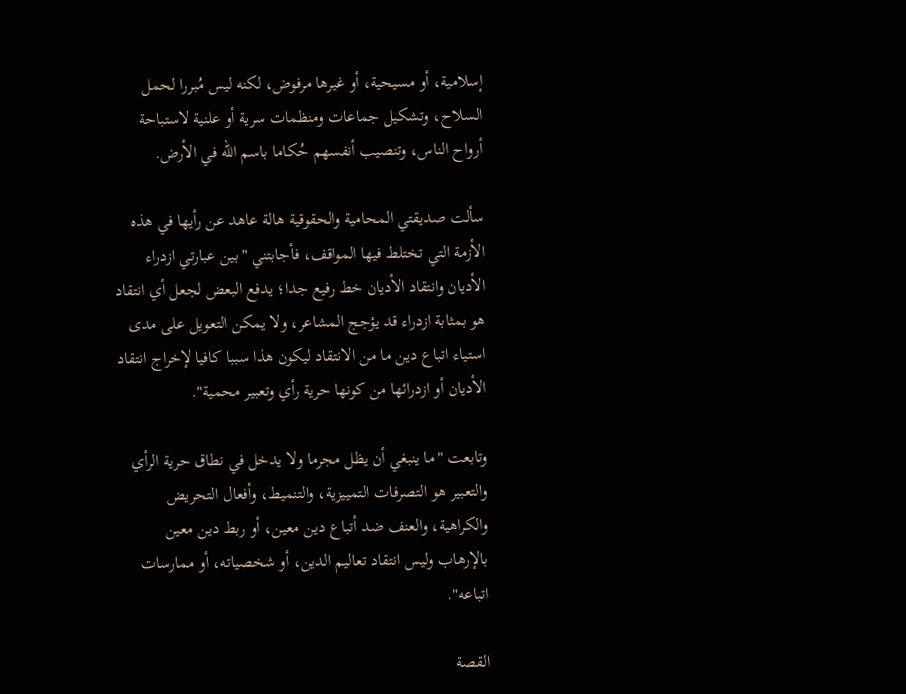إسلامية، أو مسيحية، أو غيرها مرفوض، لكنه ليس مُبررا لحمل السلاح، وتشكيل جماعات ومنظمات سرية أو علنية لاستباحة أرواح الناس، وتنصيب أنفسهم حُكاما باسم الله في الأرض.

سألت صديقتي المحامية والحقوقية هالة عاهد عن رأيها في هذه الأزمة التي تختلط فيها المواقف، فأجابتني "بين عبارتي ازدراء الأديان وانتقاد الأديان خط رفيع جدا؛ يدفع البعض لجعل أي انتقاد هو بمثابة ازدراء قد يؤجج المشاعر، ولا يمكن التعويل على مدى استياء اتباع دين ما من الانتقاد ليكون هذا سببا كافيا لإخراج انتقاد الأديان أو ازدرائها من كونها حرية رأي وتعبير محمية".

وتابعت "ما ينبغي أن يظل مجرما ولا يدخل في نطاق حرية الرأي والتعبير هو التصرفات التمييزية، والتنميط، وأفعال التحريض والكراهية، والعنف ضد أتباع دين معين، أو ربط دين معين بالإرهاب وليس انتقاد تعاليم الدين، أو شخصياته، أو ممارسات اتباعه".

القصة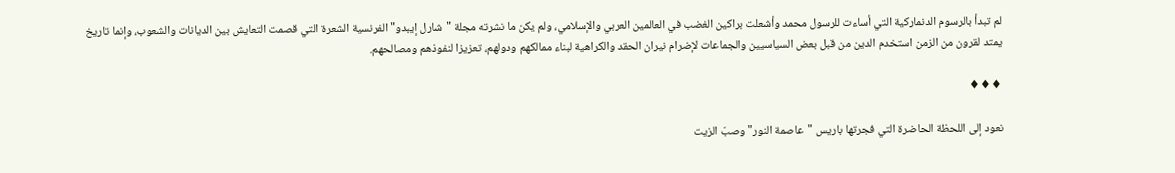لم تبدأ بالرسوم الدنماركية التي أساءت للرسول محمد وأشعلت براكين الغضب في العالمين العربي والإسلامي، ولم يكن ما نشرته مجلة "شارل إيبدو" الفرنسية الشعرة التي قصمت التعايش بين الديانات والشعوب، وإنما تاريخ يمتد لقرون من الزمن استخدم الدين من قبل بعض السياسيين والجماعات لإضرام نيران الحقد والكراهية لبناء ممالكهم ودولهم، تعزيزا لنفوذهم ومصالحهم.

♦♦♦

نعود إلى اللحظة الحاضرة التي فجرتها باريس "عاصمة النور" وصبّ الزيت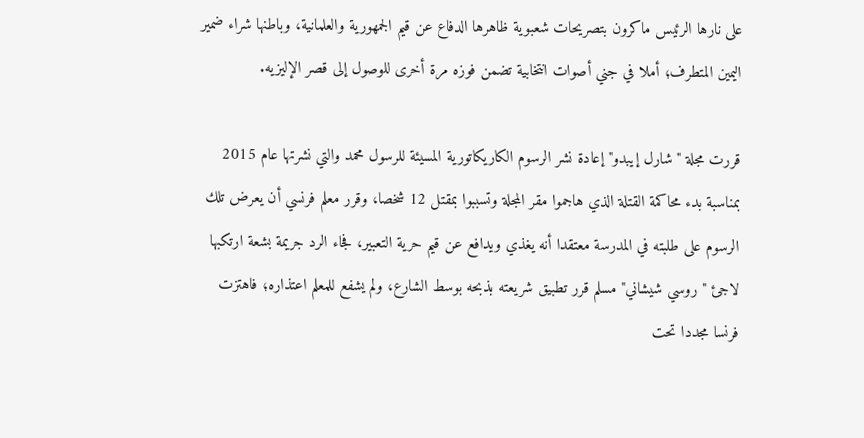على نارها الرئيس ماكرون بتصريحات شعبوية ظاهرها الدفاع عن قيم الجمهورية والعلمانية، وباطنها شراء ضمير اليمين المتطرف؛ أملا في جني أصوات انتخابية تضمن فوزه مرة أخرى للوصول إلى قصر الإليزيه.

قررت مجلة "شارل إيبدو" إعادة نشر الرسوم الكاريكاتورية المسيئة للرسول محمد والتي نشرتها عام 2015 بمناسبة بدء محاكمة القتلة الذي هاجموا مقر المجلة وتسببوا بمقتل 12 شخصا، وقرر معلم فرنسي أن يعرض تلك الرسوم على طلبته في المدرسة معتقدا أنه يغذي ويدافع عن قيم حرية التعبير، فجاء الرد جريمة بشعة ارتكبها لاجئ "روسي شيشاني" مسلم قرر تطبيق شريعته بذبحه بوسط الشارع، ولم يشفع للمعلم اعتذاره؛ فاهتزت فرنسا مجددا تحت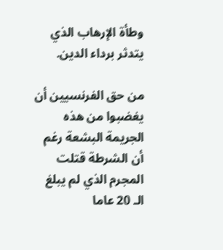وطأة الإرهاب الذي يتدثر برداء الدين.

من حق الفرنسيين أن يغضبوا من هذه الجريمة البشعة رغم أن الشرطة قتلت المجرم الذي لم يبلغ الـ 20 عاما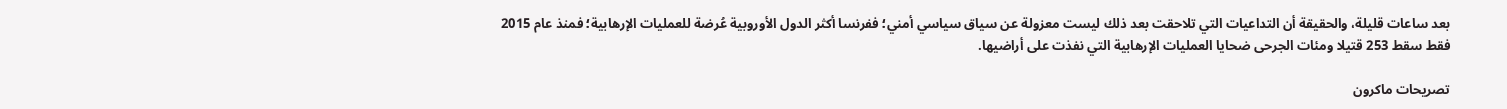بعد ساعات قليلة، والحقيقة أن التداعيات التي تلاحقت بعد ذلك ليست معزولة عن سياق سياسي أمني؛ ففرنسا أكثر الدول الأوروبية عُرضة للعمليات الإرهابية؛ فمنذ عام 2015 فقط سقط 253 قتيلا ومئات الجرحى ضحايا العمليات الإرهابية التي نفذت على أراضيها.

تصريحات ماكرون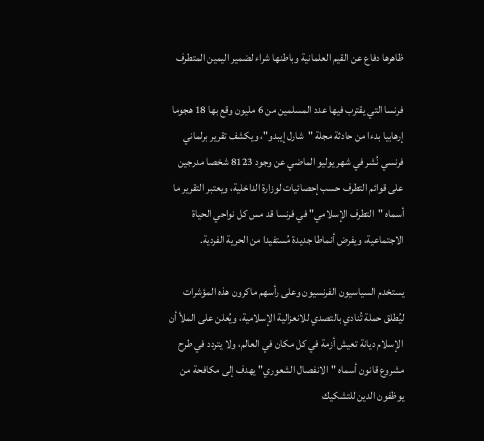ظاهرها دفاع عن القيم العلمانية وباطنها شراء لضمير اليمين المتطرف

فرنسا التي يقترب فيها عدد المسلمين من 6 مليون وقع بها 18 هجوما إرهابيا بدءا من حادثة مجلة "شارل إيبدو"، ويكشف تقرير برلماني فرنسي نُشر في شهر يوليو الماضي عن وجود 8123 شخصا مدرجين على قوائم التطرف حسب إحصائيات لوزارة الداخلية، ويعتبر التقرير ما أسماه "التطرف الإسلامي" في فرنسا قد مس كل نواحي الحياة الاجتماعية، ويفرض أنماطا جديدة مُستفيدا من الحرية الفردية.

يستخدم السياسيون الفرنسيون وعلى رأسهم ماكرون هذه المؤشرات ليُطلق حملة تُنادي بالتصدي للانعزالية الإسلامية، ويُعلن على الملأ أن الإسلام ديانة تعيش أزمة في كل مكان في العالم، ولا يتردد في طرح مشروع قانون أسماه "الانفصال الشعوري" يهدف إلى مكافحة من يوظفون الدين للتشكيك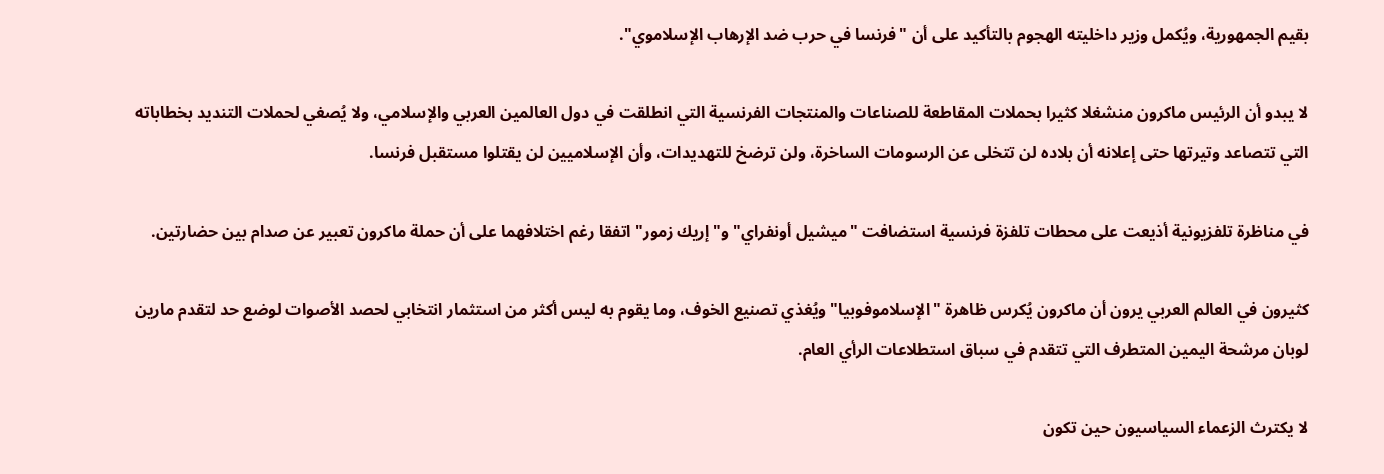بقيم الجمهورية، ويُكمل وزير داخليته الهجوم بالتأكيد على أن "فرنسا في حرب ضد الإرهاب الإسلاموي".

لا يبدو أن الرئيس ماكرون منشغلا كثيرا بحملات المقاطعة للصناعات والمنتجات الفرنسية التي انطلقت في دول العالمين العربي والإسلامي، ولا يُصغي لحملات التنديد بخطاباته التي تتصاعد وتيرتها حتى إعلانه أن بلاده لن تتخلى عن الرسومات الساخرة، ولن ترضخ للتهديدات، وأن الإسلاميين لن يقتلوا مستقبل فرنسا.

في مناظرة تلفزيونية أذيعت على محطات تلفزة فرنسية استضافت "ميشيل أونفراي" و"إريك زمور" اتفقا رغم اختلافهما على أن حملة ماكرون تعبير عن صدام بين حضارتين.

كثيرون في العالم العربي يرون أن ماكرون يُكرس ظاهرة "الإسلاموفوبيا" ويُغذي تصنيع الخوف، وما يقوم به ليس أكثر من استثمار انتخابي لحصد الأصوات لوضع حد لتقدم مارين لوبان مرشحة اليمين المتطرف التي تتقدم في سباق استطلاعات الرأي العام.

لا يكترث الزعماء السياسيون حين تكون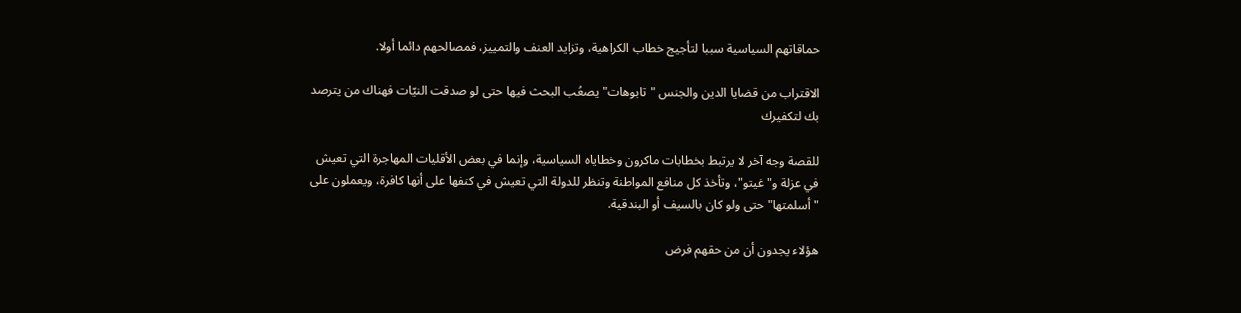حماقاتهم السياسية سببا لتأجيج خطاب الكراهية، وتزايد العنف والتمييز، فمصالحهم دائما أولا.

الاقتراب من قضايا الدين والجنس "تابوهات" يصعُب البحث فيها حتى لو صدقت النيّات فهناك من يترصد بك لتكفيرك

للقصة وجه آخر لا يرتبط بخطابات ماكرون وخطاياه السياسية، وإنما في بعض الأقليات المهاجرة التي تعيش في عزلة و"غيتو"، وتأخذ كل منافع المواطنة وتنظر للدولة التي تعيش في كنفها على أنها كافرة، ويعملون على "أسلمتها" حتى ولو كان بالسيف أو البندقية.

هؤلاء يجدون أن من حقهم فرض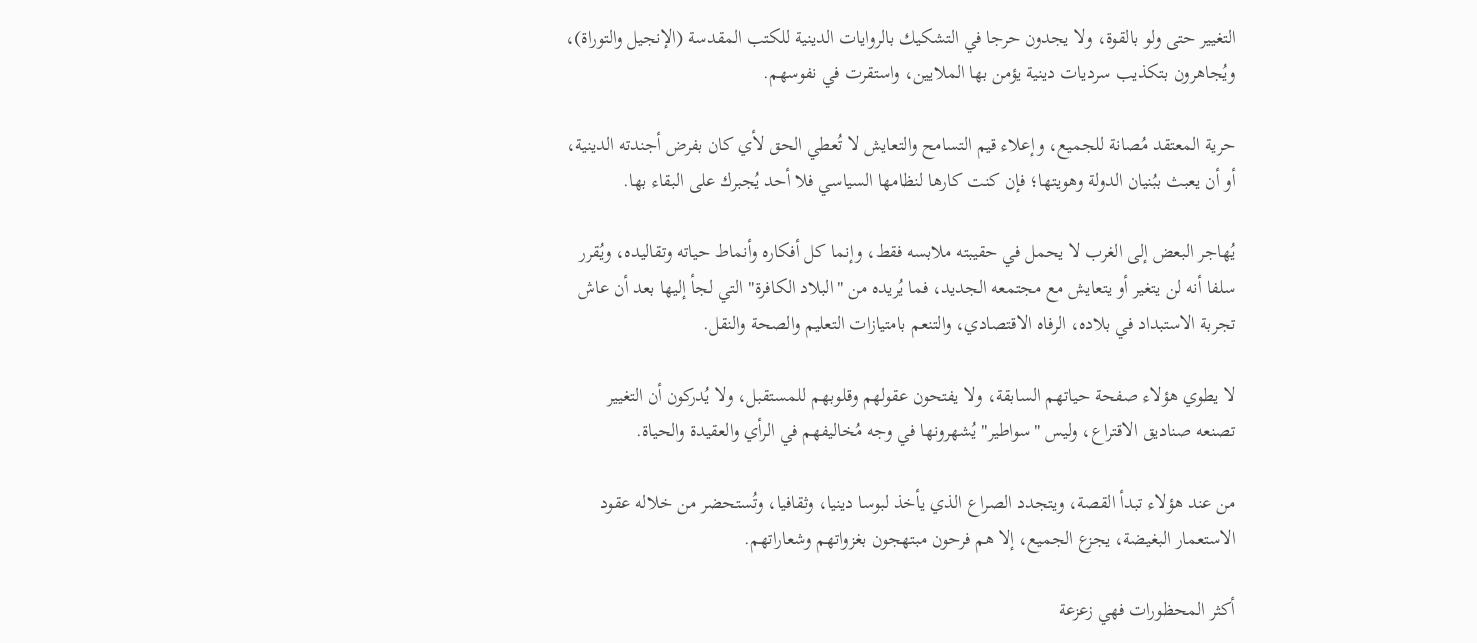التغيير حتى ولو بالقوة، ولا يجدون حرجا في التشكيك بالروايات الدينية للكتب المقدسة (الإنجيل والتوراة)، ويُجاهرون بتكذيب سرديات دينية يؤمن بها الملايين، واستقرت في نفوسهم.

حرية المعتقد مُصانة للجميع، وإعلاء قيم التسامح والتعايش لا تُعطي الحق لأي كان بفرض أجندته الدينية، أو أن يعبث ببُنيان الدولة وهويتها؛ فإن كنت كارها لنظامها السياسي فلا أحد يُجبرك على البقاء بها.

يُهاجر البعض إلى الغرب لا يحمل في حقيبته ملابسه فقط، وإنما كل أفكاره وأنماط حياته وتقاليده، ويُقرر سلفا أنه لن يتغير أو يتعايش مع مجتمعه الجديد، فما يُريده من "البلاد الكافرة" التي لجأ إليها بعد أن عاش تجربة الاستبداد في بلاده، الرفاه الاقتصادي، والتنعم بامتيازات التعليم والصحة والنقل.

لا يطوي هؤلاء صفحة حياتهم السابقة، ولا يفتحون عقولهم وقلوبهم للمستقبل، ولا يُدركون أن التغيير تصنعه صناديق الاقتراع، وليس "سواطير" يُشهرونها في وجه مُخاليفهم في الرأي والعقيدة والحياة.

من عند هؤلاء تبدأ القصة، ويتجدد الصراع الذي يأخذ لبوسا دينيا، وثقافيا، وتُستحضر من خلاله عقود الاستعمار البغيضة، يجزع الجميع، إلا هم فرحون مبتهجون بغزواتهم وشعاراتهم.

أكثر المحظورات فهي زعزعة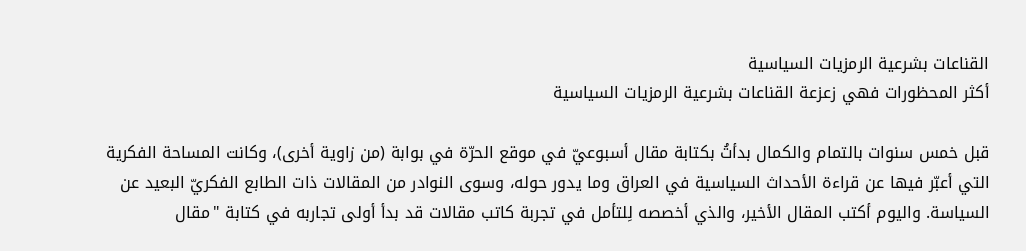القناعات بشرعية الرمزيات السياسية
أكثر المحظورات فهي زعزعة القناعات بشرعية الرمزيات السياسية

قبل خمس سنوات بالتمام والكمال بدأتُ بكتابة مقال أسبوعيّ في موقع الحرّة في بوابة (من زاوية أخرى)، وكانت المساحة الفكرية التي أعبّر فيها عن قراءة الأحداث السياسية في العراق وما يدور حوله، وسوى النوادر من المقالات ذات الطابع الفكريّ البعيد عن السياسة. واليوم أكتب المقال الأخير، والذي أخصصه لِلتأمل في تجربة كاتب مقالات قد بدأ أولى تجاربه في كتابة "مقال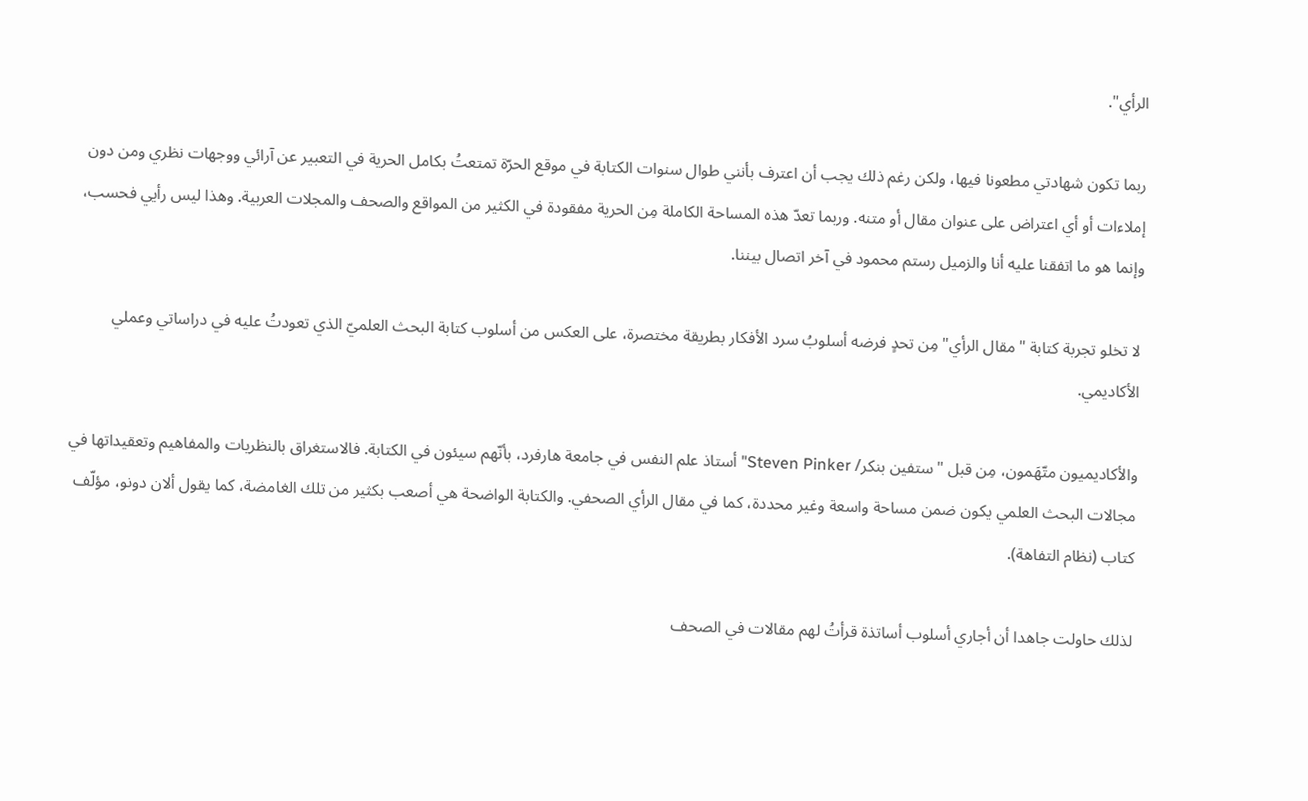الرأي".

ربما تكون شهادتي مطعونا فيها، ولكن رغم ذلك يجب أن اعترف بأنني طوال سنوات الكتابة في موقع الحرّة تمتعتُ بكامل الحرية في التعبير عن آرائي ووجهات نظري ومن دون إملاءات أو أي اعتراض على عنوان مقال أو متنه. وربما تعدّ هذه المساحة الكاملة مِن الحرية مفقودة في الكثير من المواقع والصحف والمجلات العربية. وهذا ليس رأيي فحسب، وإنما هو ما اتفقنا عليه أنا والزميل رستم محمود في آخر اتصال بيننا.

لا تخلو تجربة كتابة "مقال الرأي" مِن تحدٍ فرضه أسلوبُ سرد الأفكار بطريقة مختصرة، على العكس من أسلوب كتابة البحث العلميّ الذي تعودتُ عليه في دراساتي وعملي الأكاديمي.

والأكاديميون متّهَمون، مِن قبل "ستفين بنكر/ Steven Pinker" أستاذ علم النفس في جامعة هارفرد، بأنّهم سيئون في الكتابة. فالاستغراق بالنظريات والمفاهيم وتعقيداتها في مجالات البحث العلمي يكون ضمن مساحة واسعة وغير محددة، كما في مقال الرأي الصحفي. والكتابة الواضحة هي أصعب بكثير من تلك الغامضة، كما يقول ألان دونو، مؤلّف كتاب (نظام التفاهة).

لذلك حاولت جاهدا أن أجاري أسلوب أساتذة قرأتُ لهم مقالات في الصحف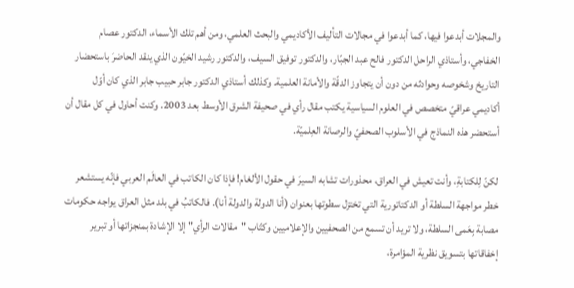والمجلات أبدعوا فيها، كما أبدعوا في مجالات التأليف الأكاديمي والبحث العلمي، ومن أهم تلك الأسماء، الدكتور عصام الخفاجي، وأستاذي الراحل الدكتور فالح عبد الجبّار، والدكتور توفيق السيف، والدكتور رشيد الخيّون الذي ينقد الحاضرَ باستحضار التاريخ وشخوصه وحوادثه من دون أن يتجاوز الدقّة والأمانة العلمية. وكذلك أستاذي الدكتور جابر حبيب جابر الذي كان أوّل أكاديمي عراقيّ متخصص في العلوم السياسية يكتب مقال رأي في صحيفة الشرق الأوسط بعد 2003. وكنت أحاول في كل مقال أن أستحضر هذه النماذج في الأسلوب الصحفيّ والرصانة العِلميّة.

لكنّ لِلكتابةِ، وأنت تعيش في العراق، محذورات تشابه السيرَ في حقول الألغام! فإذا كان الكاتب في العالَم العربي فإنّه يستشعر خطر مواجهة السلطة أو الدكتاتورية التي تختزل سطوتها بعنوان (أنا الدولة والدولة أنا). فالكاتبُ في بلد مثل العراق يواجه حكومات مصابة بِعَمى السلطة، ولا تريد أن تسمع من الصحفيين والإعلاميين وكتّاب "مقالات الرأي" إلا الإشادة بمنجزاتها أو تبرير إخفاقاتها بتسويق نظرية المؤامرة،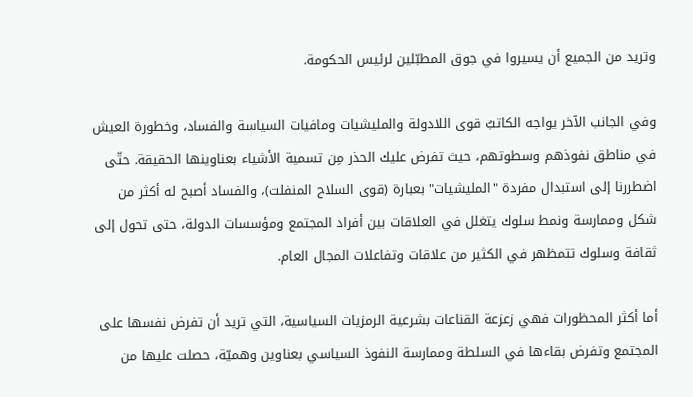وتريد من الجميع أن يسيروا في جوق المطبّلين لرئيس الحكومة.

وفي الجانب الآخر يواجه الكاتبُ قوى اللادولة والمليشيات ومافيات السياسة والفساد، وخطورة العيش في مناطق نفوذهم وسطوتهم، حيث تفرض عليك الحذر مِن تسمية الأشياء بعناوينها الحقيقة. حتّى اضطررنا إلى استبدال مفردة "المليشيات" بعبارة (قوى السلاح المنفلت)، والفساد أصبح له أكثر من شكل وممارسة ونمط سلوك يتغلل في العلاقات بين أفراد المجتمع ومؤسسات الدولة، حتى تحول إلى ثقافة وسلوك تتمظهر في الكثير من علاقات وتفاعلات المجال العام.

أما أكثر المحظورات فهي زعزعة القناعات بشرعية الرمزيات السياسية، التي تريد أن تفرض نفسها على المجتمع وتفرض بقاءها في السلطة وممارسة النفوذ السياسي بعناوين وهميّة، حصلت عليها من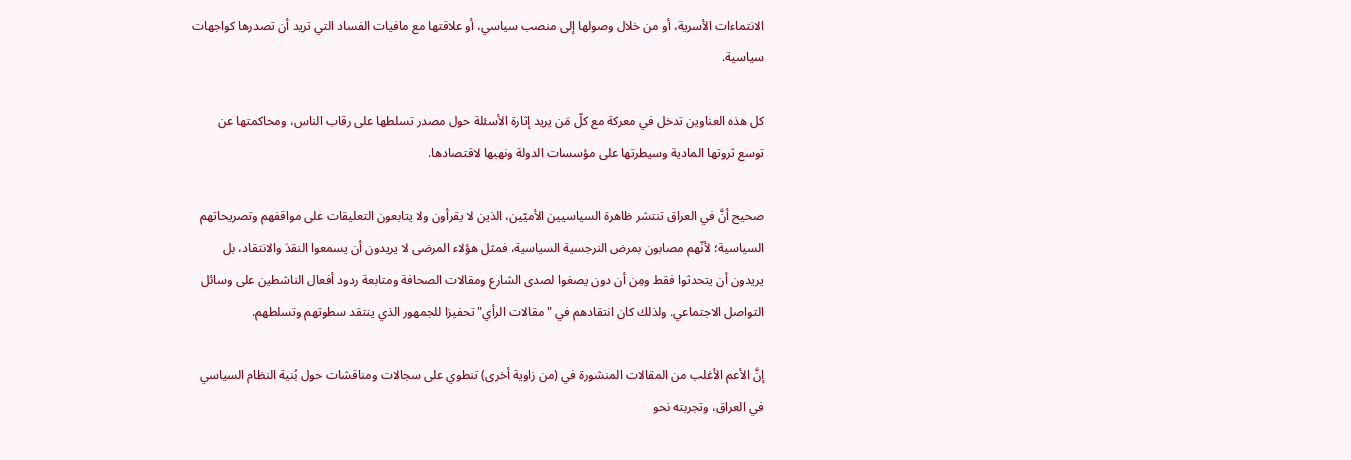الانتماءات الأسرية، أو من خلال وصولها إلى منصب سياسي، أو علاقتها مع مافيات الفساد التي تريد أن تصدرها كواجهات سياسية.

كل هذه العناوين تدخل في معركة مع كلّ مَن يريد إثارة الأسئلة حول مصدر تسلطها على رقاب الناس، ومحاكمتها عن توسع ثروتها المادية وسيطرتها على مؤسسات الدولة ونهبها لاقتصادها.

صحيح أنَّ في العراق تنتشر ظاهرة السياسيين الأميّين، الذين لا يقرأون ولا يتابعون التعليقات على مواقفهم وتصريحاتهم السياسية؛ لأنّهم مصابون بمرض النرجسية السياسية، فمثل هؤلاء المرضى لا يريدون أن يسمعوا النقدَ والانتقاد، بل يريدون أن يتحدثوا فقط ومِن أن دون يصغوا لصدى الشارع ومقالات الصحافة ومتابعة ردود أفعال الناشطين على وسائل التواصل الاجتماعي. ولذلك كان انتقادهم في "مقالات الرأي" تحفيزا للجمهور الذي ينتقد سطوتهم وتسلطهم.

إنَّ الأعم الأغلب من المقالات المنشورة في (من زاوية أخرى) تنطوي على سجالات ومناقشات حول بُنية النظام السياسي في العراق، وتجربته نحو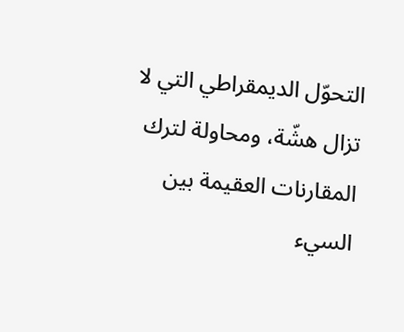التحوّل الديمقراطي التي لا تزال هشّة، ومحاولة لترك المقارنات العقيمة بين السيء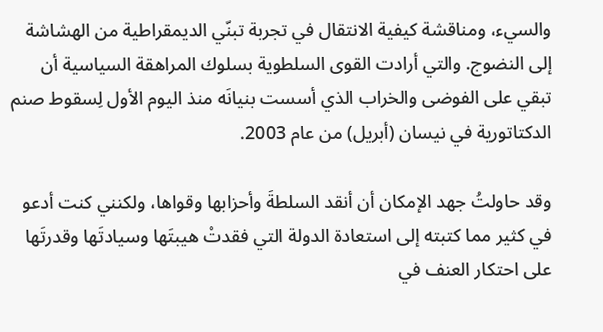والسيء، ومناقشة كيفية الانتقال في تجربة تبنّي الديمقراطية من الهشاشة إلى النضوج. والتي أرادت القوى السلطوية بسلوك المراهقة السياسية أن تبقي على الفوضى والخراب الذي أسست بنيانَه منذ اليوم الأول لِسقوط صنم الدكتاتورية في نيسان (أبريل) من عام 2003.

وقد حاولتُ جهد الإمكان أن أنقد السلطةَ وأحزابها وقواها، ولكنني كنت أدعو في كثير مما كتبته إلى استعادة الدولة التي فقدتْ هيبتَها وسيادتَها وقدرتَها على احتكار العنف في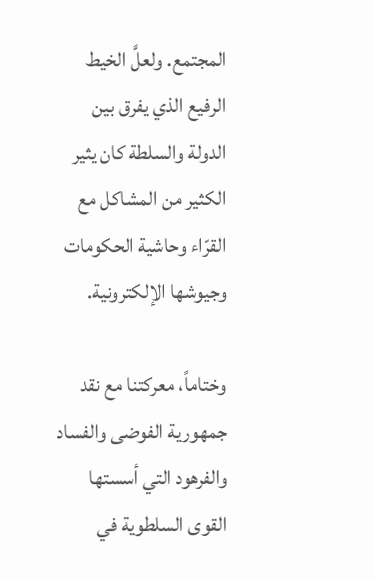المجتمع. ولعلَّ الخيط الرفيع الذي يفرق بين الدولة والسلطة كان يثير الكثير من المشاكل مع القرّاء وحاشية الحكومات وجيوشها الإلكترونية.

وختاماً، معركتنا مع نقد جمهورية الفوضى والفساد والفرهود التي أسستها القوى السلطوية في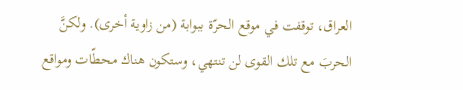العراق، توقفت في موقع الحرّة ببوابة (من زاوية أخرى). ولكنَّ الحربَ مع تلك القوى لن تنتهي، وستكون هناك محطّات ومواقع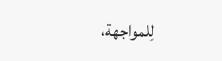لِلمواجهة،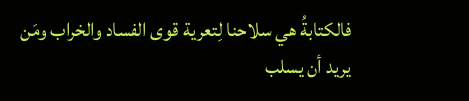فالكتابةُ هي سلاحنا لِتعرية قوى الفساد والخراب ومَن يريد أن يسلب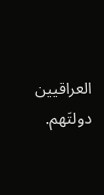العراقيين دولتَهم.